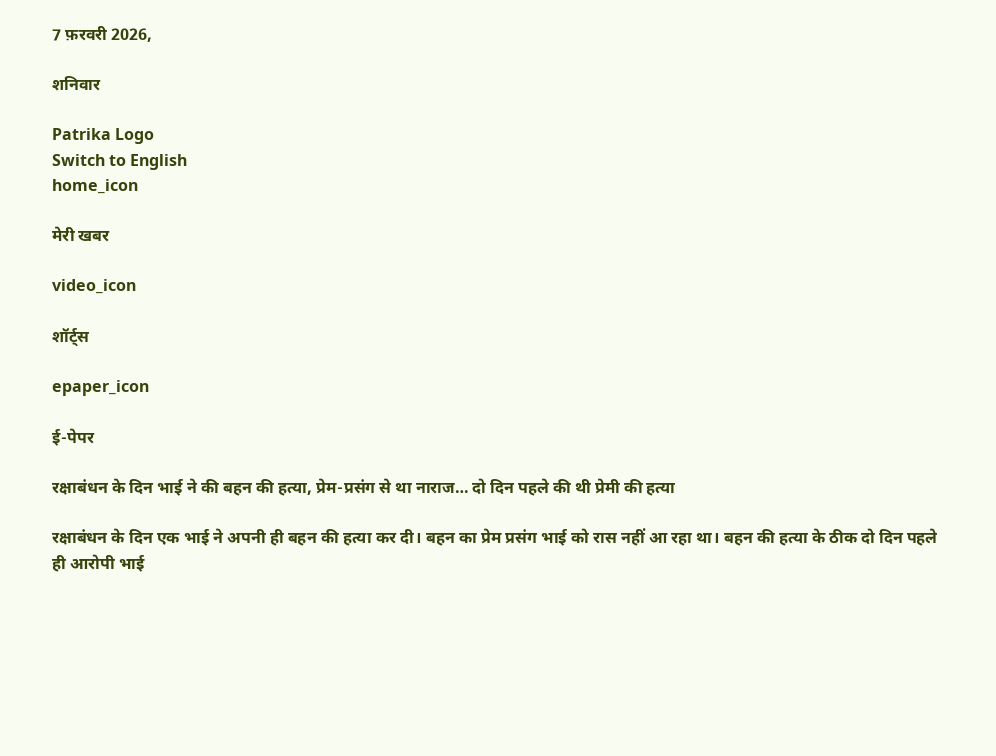7 फ़रवरी 2026,

शनिवार

Patrika Logo
Switch to English
home_icon

मेरी खबर

video_icon

शॉर्ट्स

epaper_icon

ई-पेपर

रक्षाबंधन के दिन भाई ने की बहन की हत्या, प्रेम-प्रसंग से था नाराज… दो दिन पहले की थी प्रेमी की हत्या

रक्षाबंधन के दिन एक भाई ने अपनी ही बहन की हत्या कर दी। बहन का प्रेम प्रसंग भाई को रास नहीं आ रहा था। बहन की हत्या के ठीक दो दिन पहले ही आरोपी भाई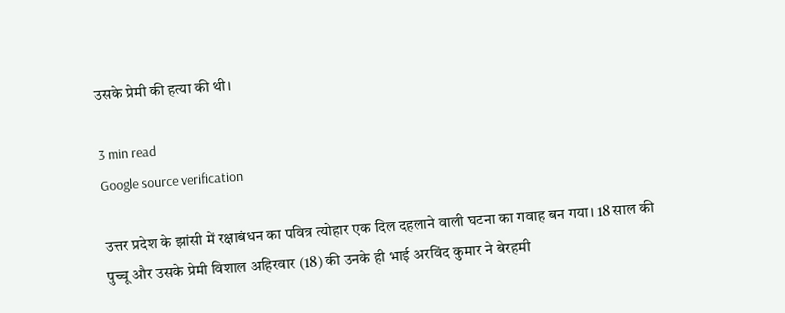उसके प्रेमी की हत्या की थी।

3 min read
Google source verification

उत्तर प्रदेश के झांसी में रक्षाबंधन का पवित्र त्योहार एक दिल दहलाने वाली घटना का गवाह बन गया। 18 साल की पुच्चू और उसके प्रेमी विशाल अहिरवार (18) की उनके ही भाई अरविंद कुमार ने बेरहमी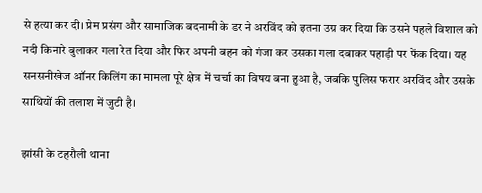से हत्या कर दी। प्रेम प्रसंग और सामाजिक बदनामी के डर ने अरविंद को इतना उग्र कर दिया कि उसने पहले विशाल को नदी किनारे बुलाकर गला रेत दिया और फिर अपनी बहन को गंजा कर उसका गला दबाकर पहाड़ी पर फेंक दिया। यह सनसनीखेज ऑनर किलिंग का मामला पूरे क्षेत्र में चर्चा का विषय बना हुआ है, जबकि पुलिस फरार अरविंद और उसके साथियों की तलाश में जुटी है।

झांसी के टहरौली थाना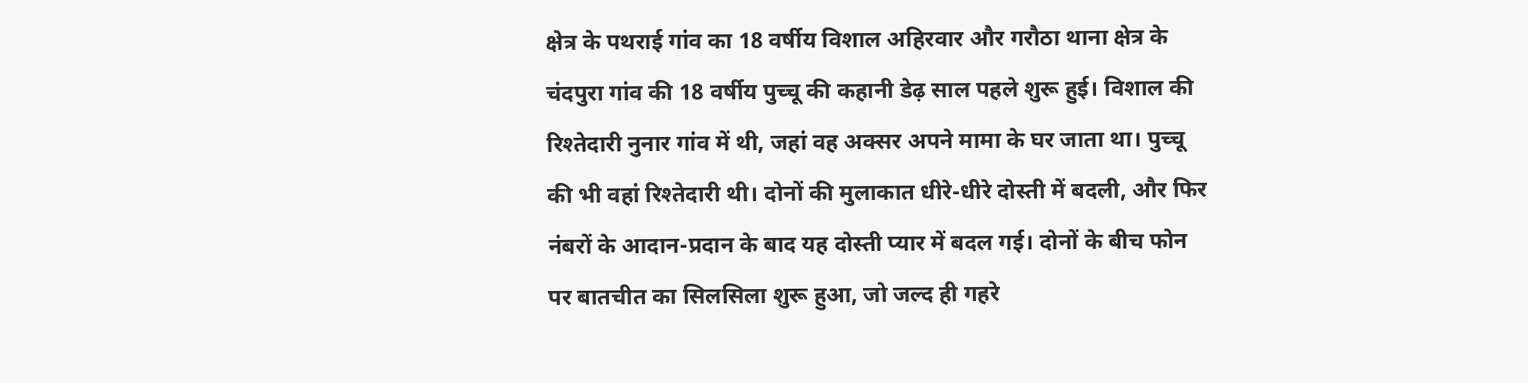क्षेत्र के पथराई गांव का 18 वर्षीय विशाल अहिरवार और गरौठा थाना क्षेत्र के चंदपुरा गांव की 18 वर्षीय पुच्चू की कहानी डेढ़ साल पहले शुरू हुई। विशाल की रिश्तेदारी नुनार गांव में थी, जहां वह अक्सर अपने मामा के घर जाता था। पुच्चू की भी वहां रिश्तेदारी थी। दोनों की मुलाकात धीरे-धीरे दोस्ती में बदली, और फिर नंबरों के आदान-प्रदान के बाद यह दोस्ती प्यार में बदल गई। दोनों के बीच फोन पर बातचीत का सिलसिला शुरू हुआ, जो जल्द ही गहरे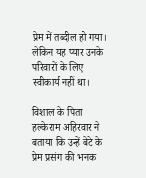प्रेम में तब्दील हो गया। लेकिन यह प्यार उनके परिवारों के लिए स्वीकार्य नहीं था।

विशाल के पिता हल्केराम अहिरवार ने बताया कि उन्हें बेटे के प्रेम प्रसंग की भनक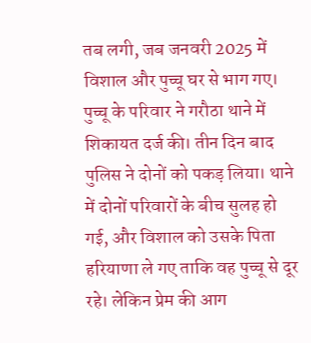तब लगी, जब जनवरी 2025 में विशाल और पुच्चू घर से भाग गए। पुच्चू के परिवार ने गरौठा थाने में शिकायत दर्ज की। तीन दिन बाद पुलिस ने दोनों को पकड़ लिया। थाने में दोनों परिवारों के बीच सुलह हो गई, और विशाल को उसके पिता हरियाणा ले गए ताकि वह पुच्चू से दूर रहे। लेकिन प्रेम की आग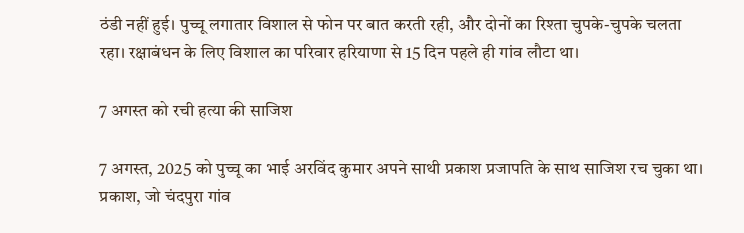ठंडी नहीं हुई। पुच्चू लगातार विशाल से फोन पर बात करती रही, और दोनों का रिश्ता चुपके-चुपके चलता रहा। रक्षाबंधन के लिए विशाल का परिवार हरियाणा से 15 दिन पहले ही गांव लौटा था।

7 अगस्त को रची हत्या की साजिश

7 अगस्त, 2025 को पुच्चू का भाई अरविंद कुमार अपने साथी प्रकाश प्रजापति के साथ साजिश रच चुका था। प्रकाश, जो चंदपुरा गांव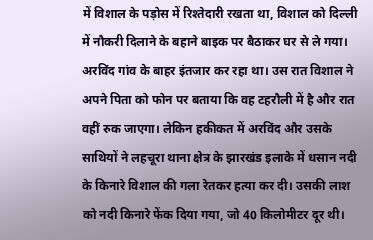में विशाल के पड़ोस में रिश्तेदारी रखता था, विशाल को दिल्ली में नौकरी दिलाने के बहाने बाइक पर बैठाकर घर से ले गया। अरविंद गांव के बाहर इंतजार कर रहा था। उस रात विशाल ने अपने पिता को फोन पर बताया कि वह टहरौली में है और रात वहीं रुक जाएगा। लेकिन हकीकत में अरविंद और उसके साथियों ने लहचूरा थाना क्षेत्र के झारखंड इलाके में धसान नदी के किनारे विशाल की गला रेतकर हत्या कर दी। उसकी लाश को नदी किनारे फेंक दिया गया, जो 40 किलोमीटर दूर थी।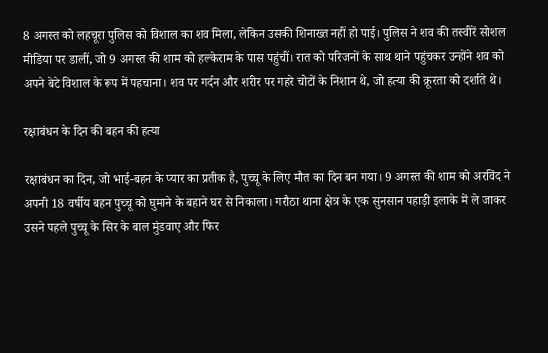8 अगस्त को लहचूरा पुलिस को विशाल का शव मिला, लेकिन उसकी शिनाख्त नहीं हो पाई। पुलिस ने शव की तस्वीरें सोशल मीडिया पर डालीं, जो 9 अगस्त की शाम को हल्केराम के पास पहुंचीं। रात को परिजनों के साथ थाने पहुंचकर उन्होंने शव को अपने बेटे विशाल के रूप में पहचाना। शव पर गर्दन और शरीर पर गहरे चोटों के निशान थे, जो हत्या की क्रूरता को दर्शाते थे।

रक्षाबंधन के दिन की बहन की हत्या

रक्षाबंधन का दिन, जो भाई-बहन के प्यार का प्रतीक है, पुच्चू के लिए मौत का दिन बन गया। 9 अगस्त की शाम को अरविंद ने अपनी 18 वर्षीय बहन पुच्चू को घुमाने के बहाने घर से निकाला। गरौठा थाना क्षेत्र के एक सुनसान पहाड़ी इलाके में ले जाकर उसने पहले पुच्चू के सिर के बाल मुंडवाए और फिर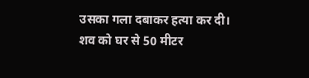उसका गला दबाकर हत्या कर दी। शव को घर से 50 मीटर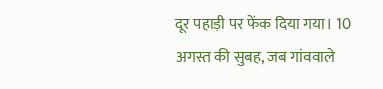दूर पहाड़ी पर फेंक दिया गया। 10 अगस्त की सुबह, जब गांववाले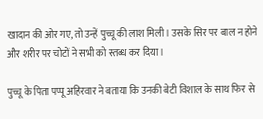खादान की ओर गए, तो उन्हें पुच्चू की लाश मिली। उसके सिर पर बाल न होने और शरीर पर चोटों ने सभी को स्तब्ध कर दिया।

पुच्चू के पिता पप्पू अहिरवार ने बताया कि उनकी बेटी विशाल के साथ फिर से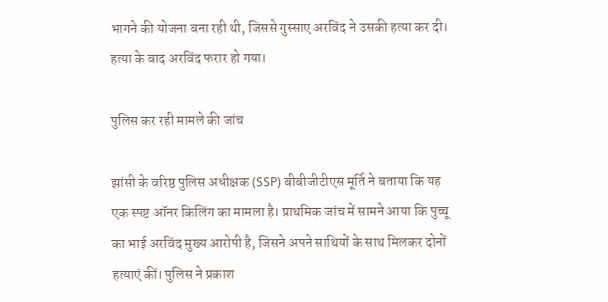भागने की योजना बना रही थी, जिससे गुस्साए अरविंद ने उसकी हत्या कर दी। हत्या के बाद अरविंद फरार हो गया।

पुलिस कर रही मामले की जांच

झांसी के वरिष्ठ पुलिस अधीक्षक (SSP) बीबीजीटीएस मूर्ति ने बताया कि यह एक स्पष्ट ऑनर किलिंग का मामला है। प्राथमिक जांच में सामने आया कि पुच्चू का भाई अरविंद मुख्य आरोपी है, जिसने अपने साथियों के साथ मिलकर दोनों हत्याएं कीं। पुलिस ने प्रकाश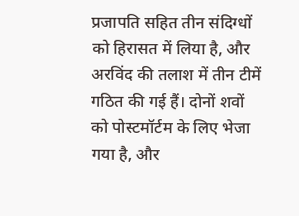प्रजापति सहित तीन संदिग्धों को हिरासत में लिया है, और अरविंद की तलाश में तीन टीमें गठित की गई हैं। दोनों शवों को पोस्टमॉर्टम के लिए भेजा गया है, और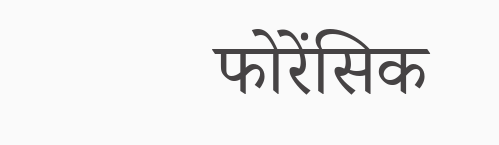फोरेंसिक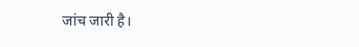जांच जारी है।